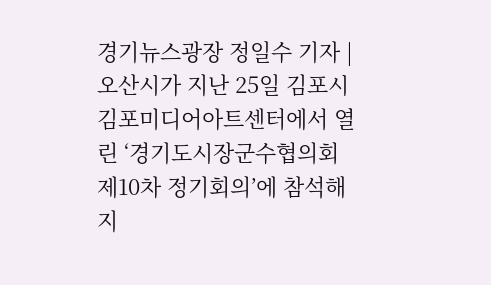경기뉴스광장 정일수 기자 |오산시가 지난 25일 김포시 김포미디어아트센터에서 열린 ‘경기도시장군수협의회 제10차 정기회의’에 참석해 지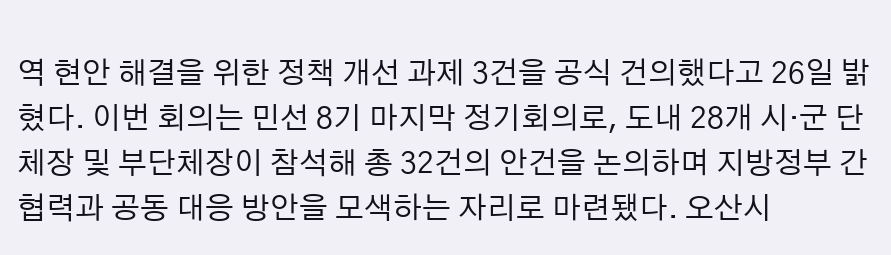역 현안 해결을 위한 정책 개선 과제 3건을 공식 건의했다고 26일 밝혔다. 이번 회의는 민선 8기 마지막 정기회의로, 도내 28개 시·군 단체장 및 부단체장이 참석해 총 32건의 안건을 논의하며 지방정부 간 협력과 공동 대응 방안을 모색하는 자리로 마련됐다. 오산시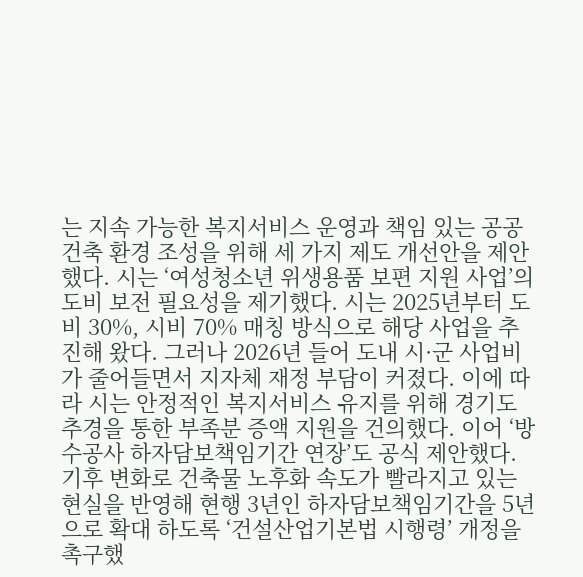는 지속 가능한 복지서비스 운영과 책임 있는 공공건축 환경 조성을 위해 세 가지 제도 개선안을 제안했다. 시는 ‘여성청소년 위생용품 보편 지원 사업’의 도비 보전 필요성을 제기했다. 시는 2025년부터 도비 30%, 시비 70% 매칭 방식으로 해당 사업을 추진해 왔다. 그러나 2026년 들어 도내 시·군 사업비가 줄어들면서 지자체 재정 부담이 커졌다. 이에 따라 시는 안정적인 복지서비스 유지를 위해 경기도 추경을 통한 부족분 증액 지원을 건의했다. 이어 ‘방수공사 하자담보책임기간 연장’도 공식 제안했다. 기후 변화로 건축물 노후화 속도가 빨라지고 있는 현실을 반영해 현행 3년인 하자담보책임기간을 5년으로 확대 하도록 ‘건설산업기본법 시행령’ 개정을 촉구했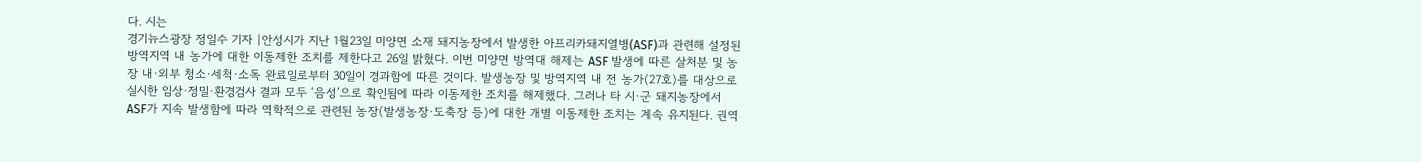다. 시는
경기뉴스광장 정일수 기자 |안성시가 지난 1월23일 미양면 소재 돼지농장에서 발생한 아프리카돼지열병(ASF)과 관련해 설정된 방역지역 내 농가에 대한 이동제한 조치를 제한다고 26일 밝혔다. 이번 미양면 방역대 해제는 ASF 발생에 따른 살처분 및 농장 내·외부 청소·세척·소독 완료일로부터 30일이 경과함에 따른 것이다. 발생농장 및 방역지역 내 전 농가(27호)를 대상으로 실시한 임상·정밀·환경검사 결과 모두 ‘음성’으로 확인됨에 따라 이동제한 조치를 해제했다. 그러나 타 시·군 돼지농장에서 ASF가 지속 발생함에 따라 역학적으로 관련된 농장(발생농장·도축장 등)에 대한 개별 이동제한 조치는 계속 유지된다. 권역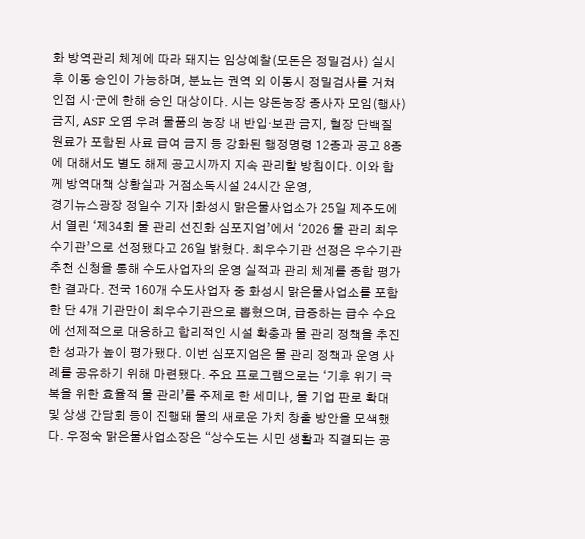화 방역관리 체계에 따라 돼지는 임상예찰(모돈은 정밀검사) 실시 후 이동 승인이 가능하며, 분뇨는 권역 외 이동시 정밀검사를 거쳐 인접 시·군에 한해 승인 대상이다. 시는 양돈농장 종사자 모임(행사) 금지, ASF 오염 우려 물품의 농장 내 반입·보관 금지, 혈장 단백질 원료가 포함된 사료 급여 금지 등 강화된 행정명령 12종과 공고 8종에 대해서도 별도 해제 공고시까지 지속 관리할 방침이다. 이와 함께 방역대책 상황실과 거점소독시설 24시간 운영,
경기뉴스광장 정일수 기자 |화성시 맑은물사업소가 25일 제주도에서 열린 ‘제34회 물 관리 선진화 심포지엄’에서 ‘2026 물 관리 최우수기관’으로 선정됐다고 26일 밝혔다. 최우수기관 선정은 우수기관 추천 신청을 통해 수도사업자의 운영 실적과 관리 체계를 종합 평가한 결과다. 전국 160개 수도사업자 중 화성시 맑은물사업소를 포함한 단 4개 기관만이 최우수기관으로 뽑혔으며, 급증하는 급수 수요에 선제적으로 대응하고 합리적인 시설 확충과 물 관리 정책을 추진한 성과가 높이 평가됐다. 이번 심포지엄은 물 관리 정책과 운영 사례를 공유하기 위해 마련됐다. 주요 프로그램으로는 ‘기후 위기 극복을 위한 효율적 물 관리’를 주제로 한 세미나, 물 기업 판로 확대 및 상생 간담회 등이 진행돼 물의 새로운 가치 창출 방안을 모색했다. 우정숙 맑은물사업소장은 “상수도는 시민 생활과 직결되는 공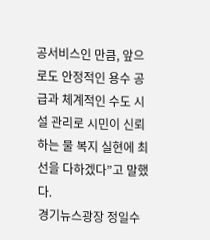공서비스인 만큼, 앞으로도 안정적인 용수 공급과 체계적인 수도 시설 관리로 시민이 신뢰하는 물 복지 실현에 최선을 다하겠다”고 말했다.
경기뉴스광장 정일수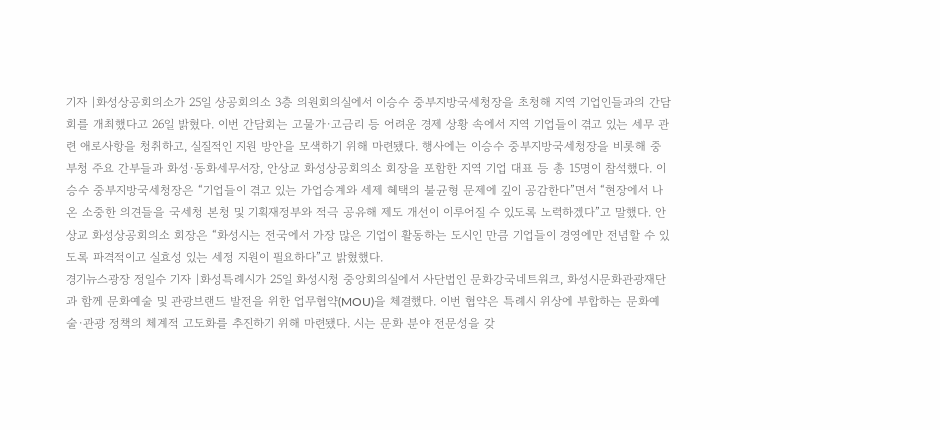기자 |화성상공회의소가 25일 상공회의소 3층 의원회의실에서 이승수 중부지방국세청장을 초청해 지역 기업인들과의 간담회를 개최했다고 26일 밝혔다. 이번 간담회는 고물가·고금리 등 어려운 경제 상황 속에서 지역 기업들이 겪고 있는 세무 관련 애로사항을 청취하고, 실질적인 지원 방안을 모색하기 위해 마련됐다. 행사에는 이승수 중부지방국세청장을 비롯해 중부청 주요 간부들과 화성·동화세무서장, 안상교 화성상공회의소 회장을 포함한 지역 기업 대표 등 총 15명이 참석했다. 이승수 중부지방국세청장은 “기업들이 겪고 있는 가업승계와 세제 혜택의 불균형 문제에 깊이 공감한다”면서 “현장에서 나온 소중한 의견들을 국세청 본청 및 기획재정부와 적극 공유해 제도 개선이 이루어질 수 있도록 노력하겠다”고 말했다. 안상교 화성상공회의소 회장은 “화성시는 전국에서 가장 많은 기업이 활동하는 도시인 만큼 기업들이 경영에만 전념할 수 있도록 파격적이고 실효성 있는 세정 지원이 필요하다”고 밝혔했다.
경기뉴스광장 정일수 기자 |화성특례시가 25일 화성시청 중앙회의실에서 사단법인 문화강국네트워크, 화성시문화관광재단과 함께 문화예술 및 관광브랜드 발전을 위한 업무협약(MOU)을 체결했다. 이번 협약은 특례시 위상에 부합하는 문화예술·관광 정책의 체계적 고도화를 추진하기 위해 마련됐다. 시는 문화 분야 전문성을 갖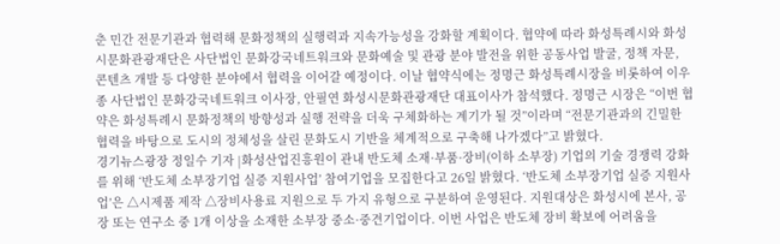춘 민간 전문기관과 협력해 문화정책의 실행력과 지속가능성을 강화할 계획이다. 협약에 따라 화성특례시와 화성시문화관광재단은 사단법인 문화강국네트워크와 문화예술 및 관광 분야 발전을 위한 공동사업 발굴, 정책 자문, 콘텐츠 개발 등 다양한 분야에서 협력을 이어갈 예정이다. 이날 협약식에는 정명근 화성특례시장을 비롯하여 이우종 사단법인 문화강국네트워크 이사장, 안필연 화성시문화관광재단 대표이사가 참석했다. 정명근 시장은 “이번 협약은 화성특례시 문화정책의 방향성과 실행 전략을 더욱 구체화하는 계기가 될 것”이라며 “전문기관과의 긴밀한 협력을 바탕으로 도시의 정체성을 살린 문화도시 기반을 체계적으로 구축해 나가겠다”고 밝혔다.
경기뉴스광장 정일수 기자 |화성산업진흥원이 관내 반도체 소재·부품·장비(이하 소부장) 기업의 기술 경쟁력 강화를 위해 ‘반도체 소부장기업 실증 지원사업’ 참여기업을 모집한다고 26일 밝혔다. ‘반도체 소부장기업 실증 지원사업’은 △시제품 제작 △장비사용료 지원으로 두 가지 유형으로 구분하여 운영된다. 지원대상은 화성시에 본사, 공장 또는 연구소 중 1개 이상을 소재한 소부장 중소·중견기업이다. 이번 사업은 반도체 장비 확보에 어려움을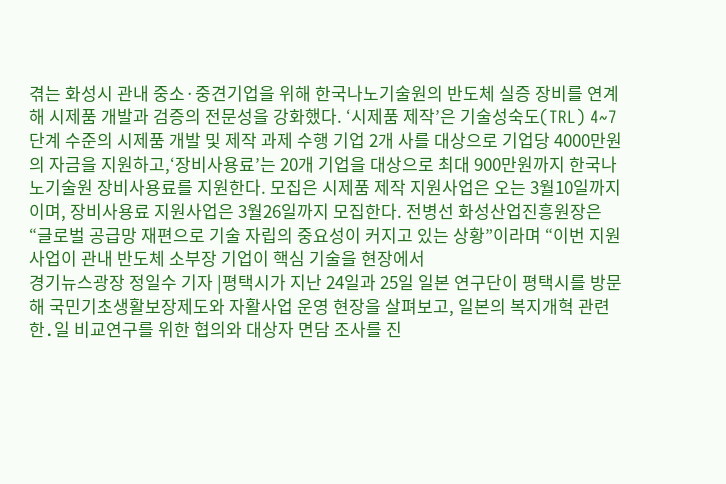겪는 화성시 관내 중소·중견기업을 위해 한국나노기술원의 반도체 실증 장비를 연계해 시제품 개발과 검증의 전문성을 강화했다. ‘시제품 제작’은 기술성숙도(TRL) 4~7단계 수준의 시제품 개발 및 제작 과제 수행 기업 2개 사를 대상으로 기업당 4000만원의 자금을 지원하고,‘장비사용료’는 20개 기업을 대상으로 최대 900만원까지 한국나노기술원 장비사용료를 지원한다. 모집은 시제품 제작 지원사업은 오는 3월10일까지이며, 장비사용료 지원사업은 3월26일까지 모집한다. 전병선 화성산업진흥원장은 “글로벌 공급망 재편으로 기술 자립의 중요성이 커지고 있는 상황”이라며 “이번 지원사업이 관내 반도체 소부장 기업이 핵심 기술을 현장에서
경기뉴스광장 정일수 기자 |평택시가 지난 24일과 25일 일본 연구단이 평택시를 방문해 국민기초생활보장제도와 자활사업 운영 현장을 살펴보고, 일본의 복지개혁 관련 한․일 비교연구를 위한 협의와 대상자 면담 조사를 진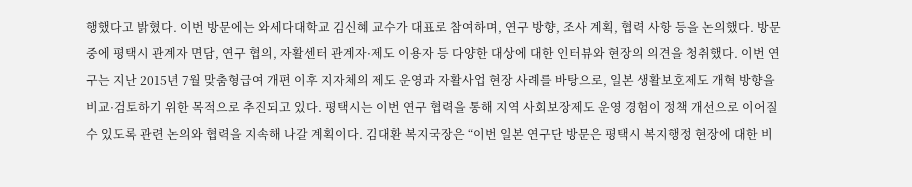행했다고 밝혔다. 이번 방문에는 와세다대학교 김신혜 교수가 대표로 참여하며, 연구 방향, 조사 계획, 협력 사항 등을 논의했다. 방문 중에 평택시 관계자 면담, 연구 협의, 자활센터 관계자·제도 이용자 등 다양한 대상에 대한 인터뷰와 현장의 의견을 청취했다. 이번 연구는 지난 2015년 7월 맞춤형급여 개편 이후 지자체의 제도 운영과 자활사업 현장 사례를 바탕으로, 일본 생활보호제도 개혁 방향을 비교·검토하기 위한 목적으로 추진되고 있다. 평택시는 이번 연구 협력을 통해 지역 사회보장제도 운영 경험이 정책 개선으로 이어질 수 있도록 관련 논의와 협력을 지속해 나갈 계획이다. 김대환 복지국장은 “이번 일본 연구단 방문은 평택시 복지행정 현장에 대한 비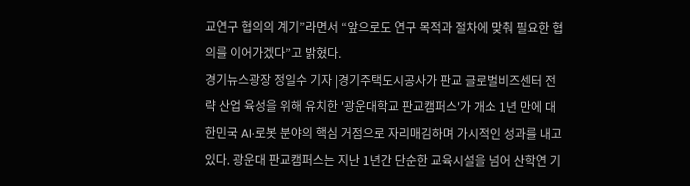교연구 협의의 계기”라면서 “앞으로도 연구 목적과 절차에 맞춰 필요한 협의를 이어가겠다”고 밝혔다.
경기뉴스광장 정일수 기자 |경기주택도시공사가 판교 글로벌비즈센터 전략 산업 육성을 위해 유치한 '광운대학교 판교캠퍼스'가 개소 1년 만에 대한민국 AI·로봇 분야의 핵심 거점으로 자리매김하며 가시적인 성과를 내고 있다. 광운대 판교캠퍼스는 지난 1년간 단순한 교육시설을 넘어 산학연 기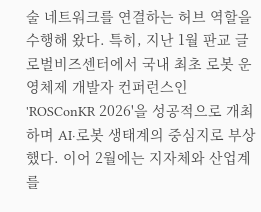술 네트워크를 연결하는 허브 역할을 수행해 왔다. 특히, 지난 1월 판교 글로벌비즈센터에서 국내 최초 로봇 운영체제 개발자 컨퍼런스인 'ROSConKR 2026'을 성공적으로 개최하며 AI·로봇 생태계의 중심지로 부상했다. 이어 2월에는 지자체와 산업계를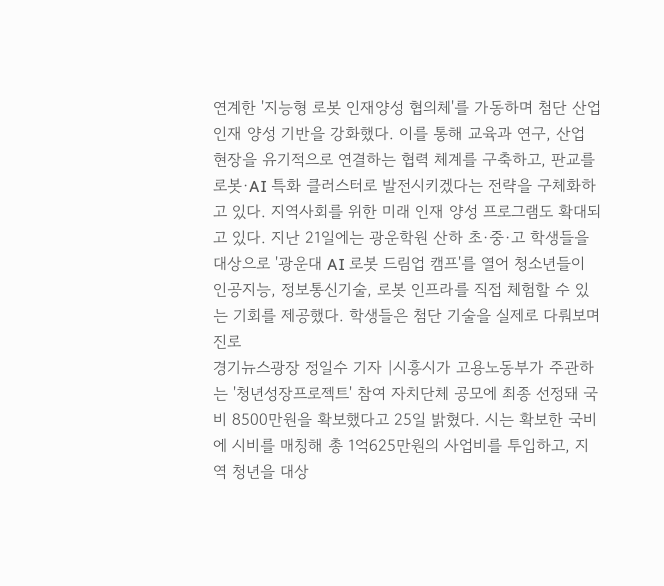연계한 '지능형 로봇 인재양성 협의체'를 가동하며 첨단 산업 인재 양성 기반을 강화했다. 이를 통해 교육과 연구, 산업 현장을 유기적으로 연결하는 협력 체계를 구축하고, 판교를 로봇·AI 특화 클러스터로 발전시키겠다는 전략을 구체화하고 있다. 지역사회를 위한 미래 인재 양성 프로그램도 확대되고 있다. 지난 21일에는 광운학원 산하 초·중·고 학생들을 대상으로 '광운대 AI 로봇 드림업 캠프'를 열어 청소년들이 인공지능, 정보통신기술, 로봇 인프라를 직접 체험할 수 있는 기회를 제공했다. 학생들은 첨단 기술을 실제로 다뤄보며 진로
경기뉴스광장 정일수 기자 |시흥시가 고용노동부가 주관하는 '청년성장프로젝트' 참여 자치단체 공모에 최종 선정돼 국비 8500만원을 확보했다고 25일 밝혔다. 시는 확보한 국비에 시비를 매칭해 총 1억625만원의 사업비를 투입하고, 지역 청년을 대상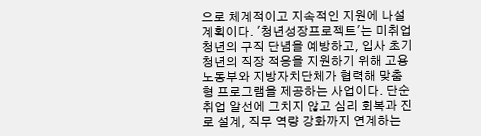으로 체계적이고 지속적인 지원에 나설 계획이다. '청년성장프로젝트'는 미취업 청년의 구직 단념을 예방하고, 입사 초기 청년의 직장 적응을 지원하기 위해 고용노동부와 지방자치단체가 협력해 맞춤형 프로그램을 제공하는 사업이다. 단순 취업 알선에 그치지 않고 심리 회복과 진로 설계, 직무 역량 강화까지 연계하는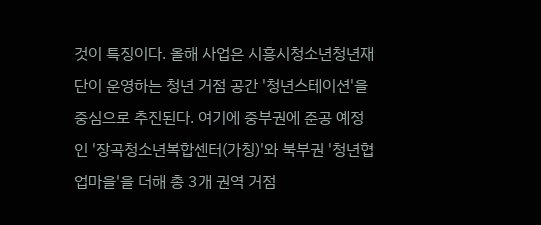것이 특징이다. 올해 사업은 시흥시청소년청년재단이 운영하는 청년 거점 공간 '청년스테이션'을 중심으로 추진된다. 여기에 중부권에 준공 예정인 '장곡청소년복합센터(가칭)'와 북부권 '청년협업마을'을 더해 총 3개 권역 거점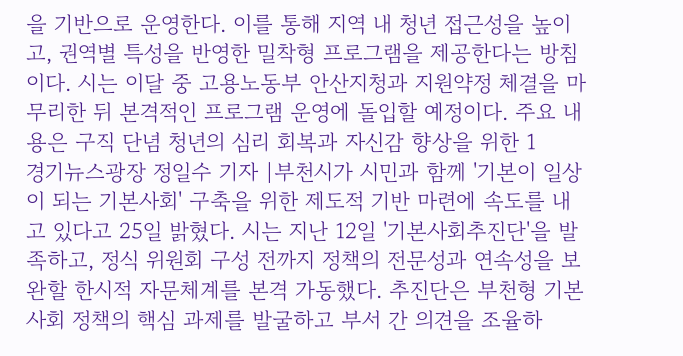을 기반으로 운영한다. 이를 통해 지역 내 청년 접근성을 높이고, 권역별 특성을 반영한 밀착형 프로그램을 제공한다는 방침이다. 시는 이달 중 고용노동부 안산지청과 지원약정 체결을 마무리한 뒤 본격적인 프로그램 운영에 돌입할 예정이다. 주요 내용은 구직 단념 청년의 심리 회복과 자신감 향상을 위한 1
경기뉴스광장 정일수 기자 |부천시가 시민과 함께 '기본이 일상이 되는 기본사회' 구축을 위한 제도적 기반 마련에 속도를 내고 있다고 25일 밝혔다. 시는 지난 12일 '기본사회추진단'을 발족하고, 정식 위원회 구성 전까지 정책의 전문성과 연속성을 보완할 한시적 자문체계를 본격 가동했다. 추진단은 부천형 기본사회 정책의 핵심 과제를 발굴하고 부서 간 의견을 조율하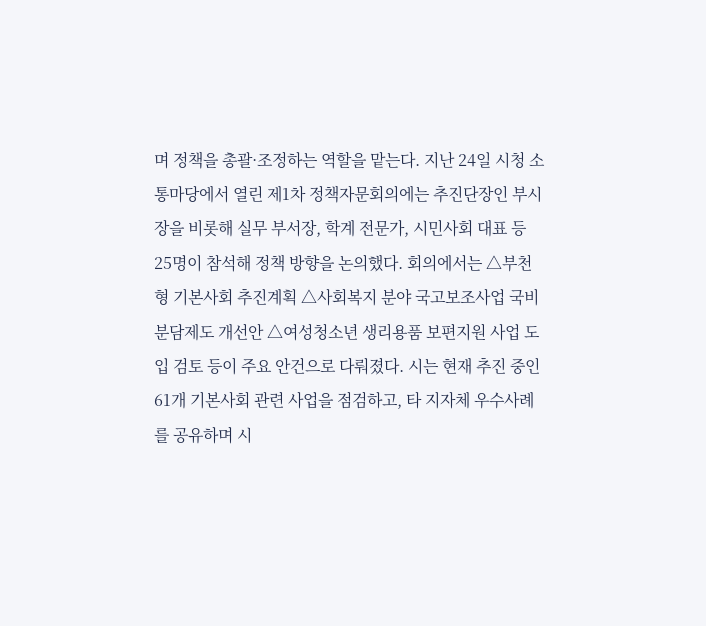며 정책을 총괄·조정하는 역할을 맡는다. 지난 24일 시청 소통마당에서 열린 제1차 정책자문회의에는 추진단장인 부시장을 비롯해 실무 부서장, 학계 전문가, 시민사회 대표 등 25명이 참석해 정책 방향을 논의했다. 회의에서는 △부천형 기본사회 추진계획 △사회복지 분야 국고보조사업 국비분담제도 개선안 △여성청소년 생리용품 보편지원 사업 도입 검토 등이 주요 안건으로 다뤄졌다. 시는 현재 추진 중인 61개 기본사회 관련 사업을 점검하고, 타 지자체 우수사례를 공유하며 시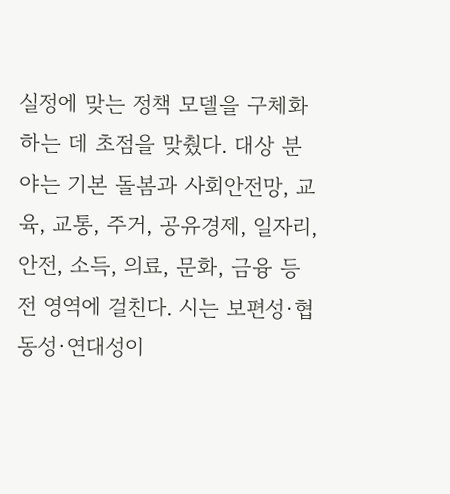실정에 맞는 정책 모델을 구체화하는 데 초점을 맞췄다. 대상 분야는 기본 돌봄과 사회안전망, 교육, 교통, 주거, 공유경제, 일자리, 안전, 소득, 의료, 문화, 금융 등 전 영역에 걸친다. 시는 보편성·협동성·연대성이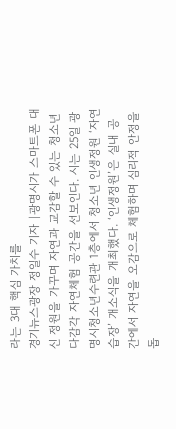라는 3대 핵심 가치를
경기뉴스광장 정일수 기자 |광명시가 스마트폰 대신 정원을 가꾸며 자연과 교감할 수 있는 청소년 다감각 자연체험 공간을 선보인다. 시는 25일 광명시청소년수련관 1층에서 청소년 인생정원 ‘자연습장’ 개소식을 개최했다. ‘인생정원’은 실내 공간에서 자연을 오감으로 체험하며 심리적 안정을 돕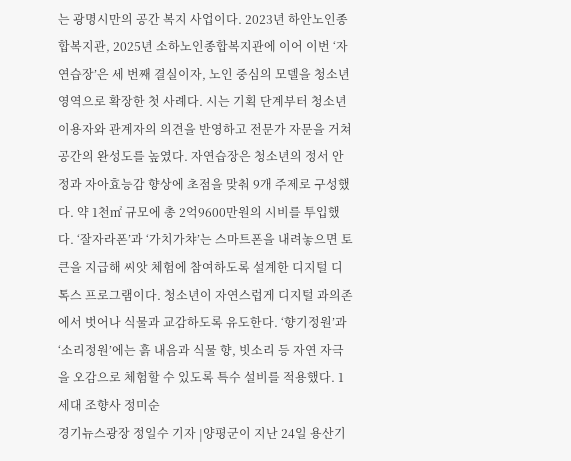는 광명시만의 공간 복지 사업이다. 2023년 하안노인종합복지관, 2025년 소하노인종합복지관에 이어 이번 ‘자연습장’은 세 번째 결실이자, 노인 중심의 모델을 청소년 영역으로 확장한 첫 사례다. 시는 기획 단계부터 청소년 이용자와 관계자의 의견을 반영하고 전문가 자문을 거쳐 공간의 완성도를 높였다. 자연습장은 청소년의 정서 안정과 자아효능감 향상에 초점을 맞춰 9개 주제로 구성했다. 약 1천㎡ 규모에 총 2억9600만원의 시비를 투입했다. ‘잘자라폰’과 ‘가치가챠’는 스마트폰을 내려놓으면 토큰을 지급해 씨앗 체험에 참여하도록 설계한 디지털 디톡스 프로그램이다. 청소년이 자연스럽게 디지털 과의존에서 벗어나 식물과 교감하도록 유도한다. ‘향기정원’과 ‘소리정원’에는 흙 내음과 식물 향, 빗소리 등 자연 자극을 오감으로 체험할 수 있도록 특수 설비를 적용했다. 1세대 조향사 정미순
경기뉴스광장 정일수 기자 |양평군이 지난 24일 용산기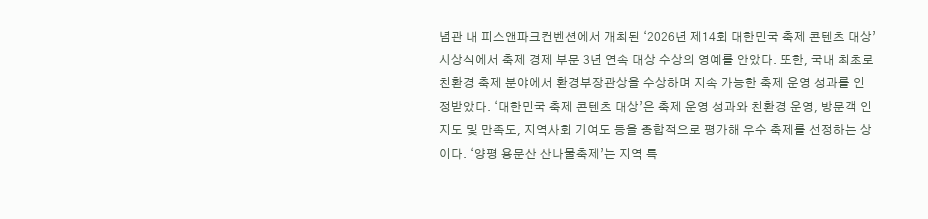념관 내 피스앤파크컨벤션에서 개최된 ‘2026년 제14회 대한민국 축제 콘텐츠 대상’ 시상식에서 축제 경제 부문 3년 연속 대상 수상의 영예를 안았다. 또한, 국내 최초로 친환경 축제 분야에서 환경부장관상을 수상하며 지속 가능한 축제 운영 성과를 인정받았다. ‘대한민국 축제 콘텐츠 대상’은 축제 운영 성과와 친환경 운영, 방문객 인지도 및 만족도, 지역사회 기여도 등을 종합적으로 평가해 우수 축제를 선정하는 상이다. ‘양평 용문산 산나물축제’는 지역 특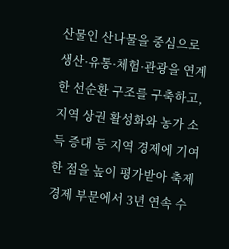산물인 산나물을 중심으로 생산·유통·체험·관광을 연계한 선순환 구조를 구축하고, 지역 상권 활성화와 농가 소득 증대 등 지역 경제에 기여한 점을 높이 평가받아 축제 경제 부문에서 3년 연속 수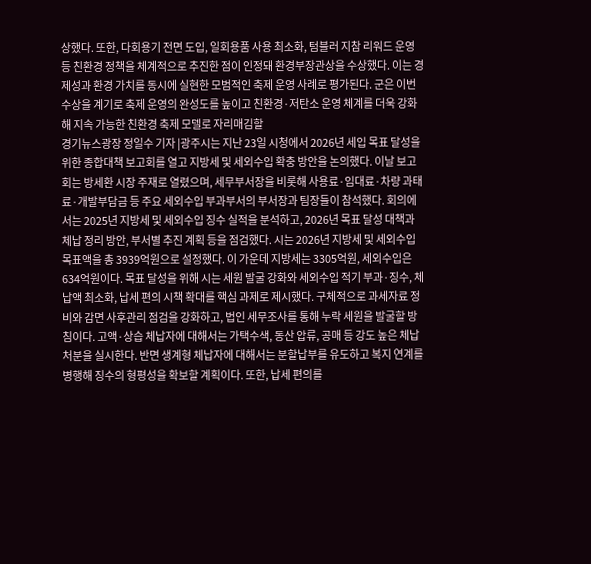상했다. 또한, 다회용기 전면 도입, 일회용품 사용 최소화, 텀블러 지참 리워드 운영 등 친환경 정책을 체계적으로 추진한 점이 인정돼 환경부장관상을 수상했다. 이는 경제성과 환경 가치를 동시에 실현한 모범적인 축제 운영 사례로 평가된다. 군은 이번 수상을 계기로 축제 운영의 완성도를 높이고 친환경·저탄소 운영 체계를 더욱 강화해 지속 가능한 친환경 축제 모델로 자리매김할
경기뉴스광장 정일수 기자 |광주시는 지난 23일 시청에서 2026년 세입 목표 달성을 위한 종합대책 보고회를 열고 지방세 및 세외수입 확충 방안을 논의했다. 이날 보고회는 방세환 시장 주재로 열렸으며, 세무부서장을 비롯해 사용료·임대료·차량 과태료·개발부담금 등 주요 세외수입 부과부서의 부서장과 팀장들이 참석했다. 회의에서는 2025년 지방세 및 세외수입 징수 실적을 분석하고, 2026년 목표 달성 대책과 체납 정리 방안, 부서별 추진 계획 등을 점검했다. 시는 2026년 지방세 및 세외수입 목표액을 총 3939억원으로 설정했다. 이 가운데 지방세는 3305억원, 세외수입은 634억원이다. 목표 달성을 위해 시는 세원 발굴 강화와 세외수입 적기 부과·징수, 체납액 최소화, 납세 편의 시책 확대를 핵심 과제로 제시했다. 구체적으로 과세자료 정비와 감면 사후관리 점검을 강화하고, 법인 세무조사를 통해 누락 세원을 발굴할 방침이다. 고액·상습 체납자에 대해서는 가택수색, 동산 압류, 공매 등 강도 높은 체납 처분을 실시한다. 반면 생계형 체납자에 대해서는 분할납부를 유도하고 복지 연계를 병행해 징수의 형평성을 확보할 계획이다. 또한, 납세 편의를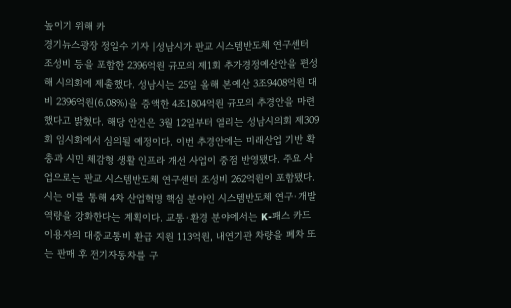높이기 위해 카
경기뉴스광장 정일수 기자 |성남시가 판교 시스템반도체 연구센터 조성비 등을 포함한 2396억원 규모의 제1회 추가경정예산안을 편성해 시의회에 제출했다. 성남시는 25일 올해 본예산 3조9408억원 대비 2396억원(6.08%)을 증액한 4조1804억원 규모의 추경안을 마련했다고 밝혔다. 해당 안건은 3월 12일부터 열리는 성남시의회 제309회 임시회에서 심의될 예정이다. 이번 추경안에는 미래산업 기반 확충과 시민 체감형 생활 인프라 개선 사업이 중점 반영됐다. 주요 사업으로는 판교 시스템반도체 연구센터 조성비 262억원이 포함됐다. 시는 이를 통해 4차 산업혁명 핵심 분야인 시스템반도체 연구·개발 역량을 강화한다는 계획이다. 교통·환경 분야에서는 K-패스 카드 이용자의 대중교통비 환급 지원 113억원, 내연기관 차량을 폐차 또는 판매 후 전기자동차를 구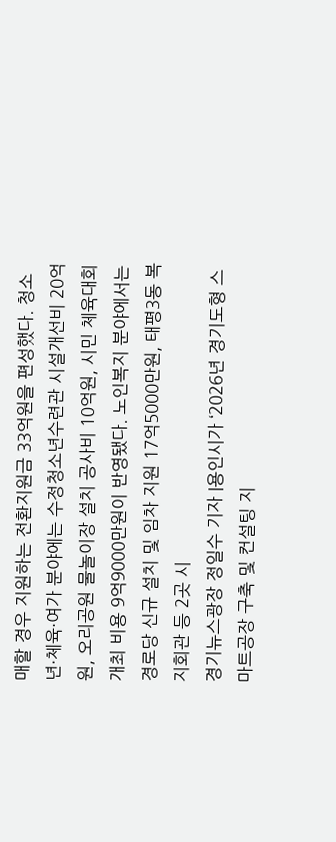매할 경우 지원하는 전환지원금 33억원을 편성했다. 청소년·체육·여가 분야에는 수정청소년수련관 시설개선비 20억원, 오리공원 물놀이장 설치 공사비 10억원, 시민 체육대회 개최 비용 9억9000만원이 반영됐다. 노인복지 분야에서는 경로당 신규 설치 및 임차 지원 17억5000만원, 태평3동 복지회관 등 2곳 시
경기뉴스광장 정일수 기자 |용인시가 ‘2026년 경기도형 스마트공장 구축 및 컨설팅 지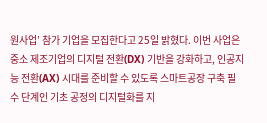원사업’ 참가 기업을 모집한다고 25일 밝혔다. 이번 사업은 중소 제조기업의 디지털 전환(DX) 기반을 강화하고, 인공지능 전환(AX) 시대를 준비할 수 있도록 스마트공장 구축 필수 단계인 기초 공정의 디지털화를 지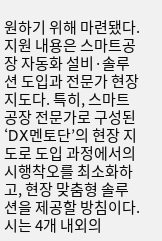원하기 위해 마련됐다. 지원 내용은 스마트공장 자동화 설비·솔루션 도입과 전문가 현장 지도다. 특히, 스마트공장 전문가로 구성된 ‘DX멘토단’의 현장 지도로 도입 과정에서의 시행착오를 최소화하고, 현장 맞춤형 솔루션을 제공할 방침이다. 시는 4개 내외의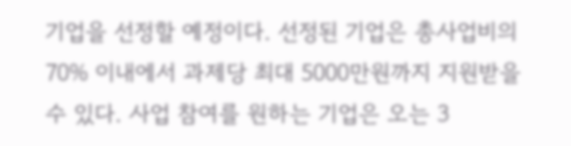기업을 선정할 예정이다. 선정된 기업은 총사업비의 70% 이내에서 과제당 최대 5000만원까지 지원받을 수 있다. 사업 참여를 원하는 기업은 오는 3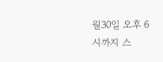월30일 오후 6시까지 스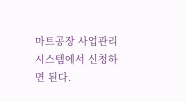마트공장 사업관리시스템에서 신청하면 된다.